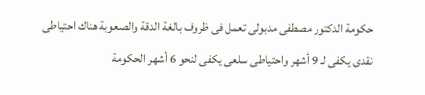حكومة الدكتور مصطفى مدبولى تعمل فى ظروف بالغة الدقة والصعوبة هناك احتياطى نقدى يكفى لـ 9 أشهر واحتياطى سلعى يكفى لنحو 6 أشهر الحكومة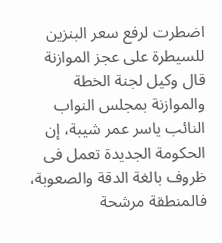اضطرت لرفع سعر البنزين للسيطرة على عجز الموازنة
قال وكيل لجنة الخطة والموازنة بمجلس النواب النائب ياسر عمر شيبة، إن الحكومة الجديدة تعمل فى ظروف بالغة الدقة والصعوبة، فالمنطقة مرشحة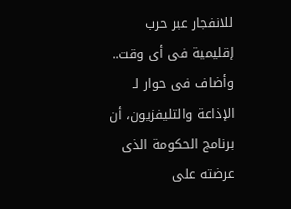للانفجار عبر حرب إقليمية فى أى وقت.. وأضاف فى حوار لـ الإذاعة والتليفزيون، أن برنامج الحكومة الذى عرضته على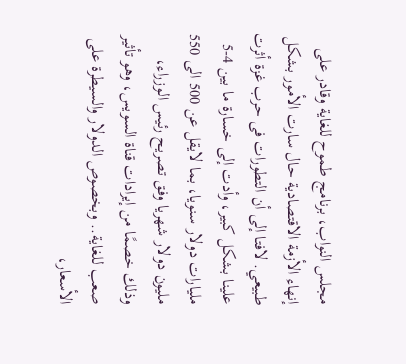مجلس النواب، برنامج طموح للغاية وقادر على إنهاء الأزمة الاقتصادية حال سارت الأمور بشكل طبيعي. لافتا إلى أن التطورات فى حرب غزة أثرت علينا بشكل كبير، وأدت إلى خسارة ما بين 4-5 مليارات دولار سنويا، بما لايقل عن 500 الى 550 مليون دولار شهريا وفق تصريح رئيس الوزراء، وذلك خصمًا من إيرادات قناة السويس، وهو تأثير صعب للغاية.. وبخصوص الدولار والسيطرة على الأسعار،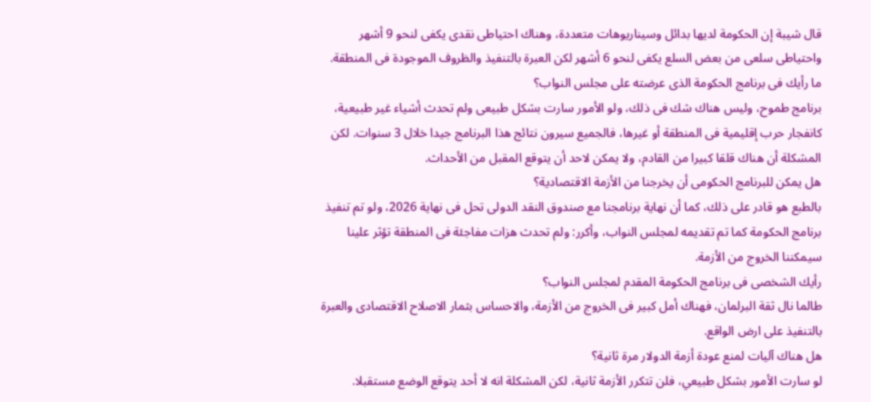قال شيبة إن الحكومة لديها بدائل وسيناريوهات متعددة، وهناك احتياطى نقدى يكفى لنحو 9 أشهر واحتياطى سلعى من بعض السلع يكفى لنحو 6 أشهر لكن العبرة بالتنفيذ والظروف الموجودة فى المنطقة.
ما رأيك فى برنامج الحكومة الذى عرضته على مجلس النواب؟
برنامج طموح، وليس هناك شك فى ذلك، ولو الأمور سارت بشكل طبيعى ولم تحدث أشياء غير طبيعية، كانفجار حرب إقليمية فى المنطقة أو غيرها، فالجميع سيرون نتائج هذا البرنامج جيدا خلال 3 سنوات. لكن المشكلة أن هناك قلقا كبيرا من القادم، ولا يمكن لاحد أن يتوقع المقبل من الأحداث.
هل يمكن للبرنامج الحكومى أن يخرجنا من الأزمة الاقتصادية؟
بالطبع هو قادر على ذلك، كما أن نهاية برنامجنا مع صندوق النقد الدولى تحل فى نهاية 2026، ولو تم تنفيذ برنامج الحكومة كما تم تقديمه لمجلس النواب، وأكرر: ولم تحدث هزات مفاجئة فى المنطقة تؤثر علينا سيمكننا الخروج من الأزمة.
رأيك الشخصى فى برنامج الحكومة المقدم لمجلس النواب؟
طالما نال ثقة البرلمان، فهناك أمل كبير فى الخروج من الأزمة، والاحساس بثمار الاصلاح الاقتصادى والعبرة بالتنفيذ على ارض الواقع.
هل هناك آليات لمنع عودة أزمة الدولار مرة ثانية؟
لو سارت الأمور بشكل طبيعي، فلن تتكرر الأزمة ثانية، لكن المشكلة انه لا أحد يتوقع الوضع مستقبلا.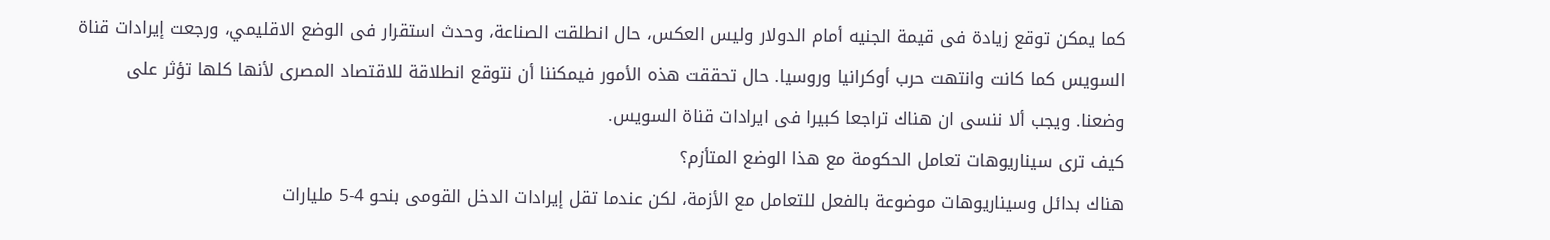كما يمكن توقع زيادة فى قيمة الجنيه أمام الدولار وليس العكس، حال انطلقت الصناعة، وحدث استقرار فى الوضع الاقليمي، ورجعت إيرادات قناة السويس كما كانت وانتهت حرب أوكرانيا وروسيا. حال تحققت هذه الأمور فيمكننا أن نتوقع انطلاقة للاقتصاد المصرى لأنها كلها تؤثر على وضعنا. ويجب ألا ننسى ان هناك تراجعا كبيرا فى ايرادات قناة السويس.
كيف ترى سيناريوهات تعامل الحكومة مع هذا الوضع المتأزم؟
هناك بدائل وسيناريوهات موضوعة بالفعل للتعامل مع الأزمة، لكن عندما تقل إيرادات الدخل القومى بنحو 4-5 مليارات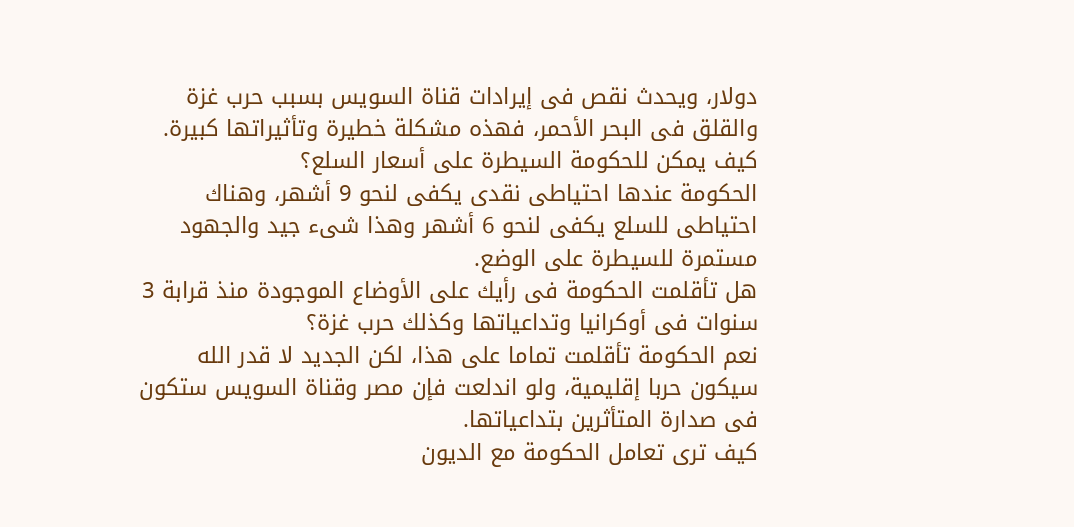دولار، ويحدث نقص فى إيرادات قناة السويس بسبب حرب غزة والقلق فى البحر الأحمر، فهذه مشكلة خطيرة وتأثيراتها كبيرة.
كيف يمكن للحكومة السيطرة على أسعار السلع؟
الحكومة عندها احتياطى نقدى يكفى لنحو 9 أشهر، وهناك احتياطى للسلع يكفى لنحو 6 أشهر وهذا شىء جيد والجهود مستمرة للسيطرة على الوضع.
هل تأقلمت الحكومة فى رأيك على الأوضاع الموجودة منذ قرابة 3 سنوات فى أوكرانيا وتداعياتها وكذلك حرب غزة؟
نعم الحكومة تأقلمت تماما على هذا، لكن الجديد لا قدر الله سيكون حربا إقليمية، ولو اندلعت فإن مصر وقناة السويس ستكون فى صدارة المتأثرين بتداعياتها.
كيف ترى تعامل الحكومة مع الديون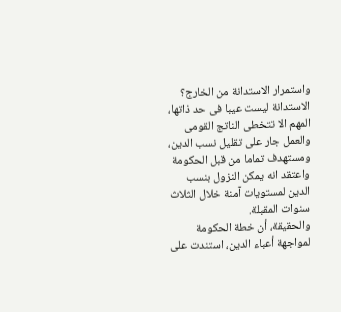واستمرار الاستدانة من الخارج؟
الاستدانة ليست عيبا فى حد ذاتها، المهم الا تتخطى الناتج القومى والعمل جار على تقليل نسب الدين، ومستهدف تماما من قبل الحكومة واعتقد انه يمكن النزول بنسب الدين لمستويات آمنة خلال الثلاث سنوات المقبلة.
والحقيقة، أن خطة الحكومة لمواجهة أعباء الدين، استندت على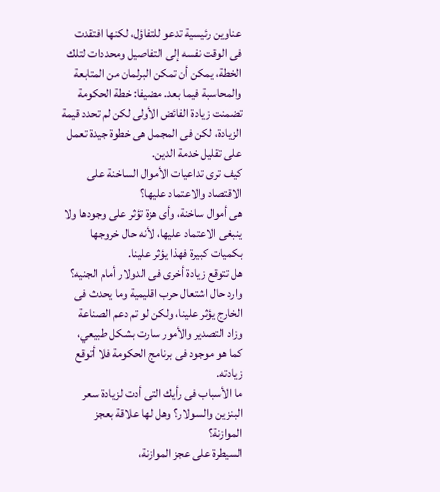عناوين رئيسية تدعو للتفاؤل، لكنها افتقدت فى الوقت نفسه إلى التفاصيل ومحددات لتلك الخطة، يمكن أن تمكن البرلمان من المتابعة والمحاسبة فيما بعد. مضيفا: خطة الحكومة تضمنت زيادة الفائض الأولى لكن لم تحدد قيمة الزيادة، لكن فى المجمل هى خطوة جيدة تعمل على تقليل خدمة الدين.
كيف ترى تداعيات الأموال الساخنة على الاقتصاد والاعتماد عليها؟
هى أموال ساخنة، وأى هزة تؤثر على وجودها ولا ينبغى الاعتماد عليها، لأنه حال خروجها بكميات كبيرة فهذا يؤثر علينا.
هل تتوقع زيادة أخرى فى الدولار أمام الجنيه؟
وارد حال اشتعال حرب اقليمية وما يحدث فى الخارج يؤثر علينا، ولكن لو تم دعم الصناعة وزاد التصدير والأمور سارت بشكل طبيعي، كما هو موجود فى برنامج الحكومة فلا أتوقع زيادته.
ما الأسباب فى رأيك التى أدت لزيادة سعر البنزين والسولار؟ وهل لها علاقة بعجز الموازنة؟
السيطرة على عجز الموازنة،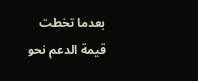بعدما تخطت قيمة الدعم نحو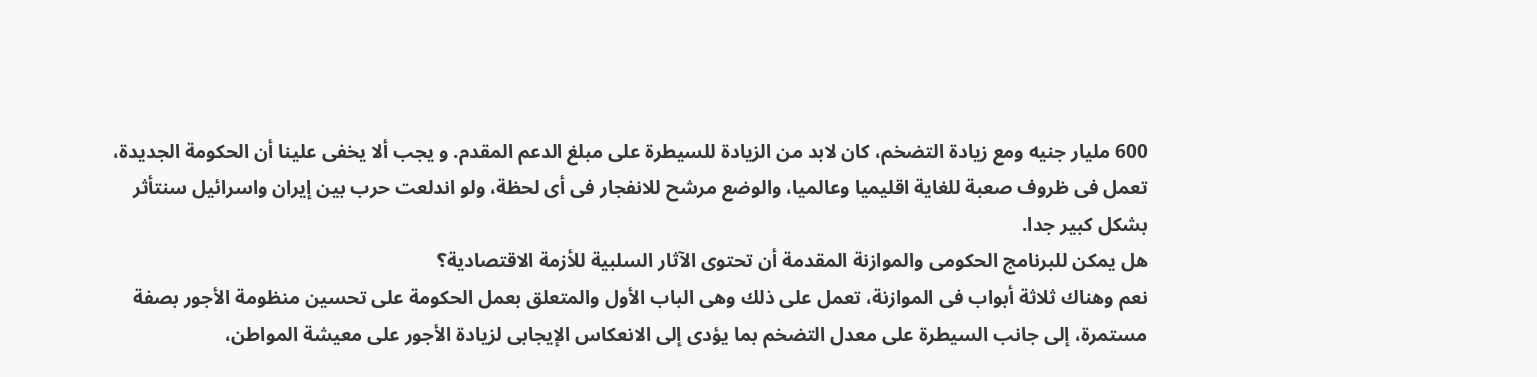600 مليار جنيه ومع زيادة التضخم، كان لابد من الزيادة للسيطرة على مبلغ الدعم المقدم. و يجب ألا يخفى علينا أن الحكومة الجديدة، تعمل فى ظروف صعبة للغاية اقليميا وعالميا، والوضع مرشح للانفجار فى أى لحظة، ولو اندلعت حرب بين إيران واسرائيل سنتأثر بشكل كبير جدا.
هل يمكن للبرنامج الحكومى والموازنة المقدمة أن تحتوى الآثار السلبية للأزمة الاقتصادية؟
نعم وهناك ثلاثة أبواب فى الموازنة، تعمل على ذلك وهى الباب الأول والمتعلق بعمل الحكومة على تحسين منظومة الأجور بصفة مستمرة، إلى جانب السيطرة على معدل التضخم بما يؤدى إلى الانعكاس الإيجابى لزيادة الأجور على معيشة المواطن،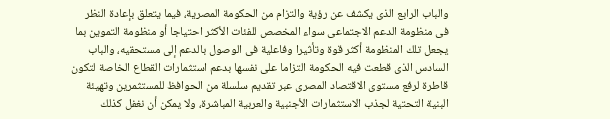والباب الرابع الذى يكشف عن رؤية والتزام من الحكومة المصرية، فيما يتعلق بإعادة النظر فى منظومة الدعم الاجتماعى سواء المخصص للفئات الأكثر احتياجا أو منظومة التموين بما يجعل تلك المنظومة أكثر قوة وتأثيرا وفاعلية فى الوصول بالدعم إلى مستحقيه، والباب السادس الذى قطعت فيه الحكومة التزاما على نفسها بدعم استثمارات القطاع الخاصة لتكون قاطرة لرفع مستوى الاقتصاد المصرى عبر تقديم سلسلة من الحوافظ للمستثمرين وتهيئة البنية التحتية لجذب الاستثمارات الأجنبية والعربية المباشرة، ولا يمكن أن نغفل كذلك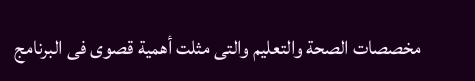مخصصات الصحة والتعليم والتى مثلت أهمية قصوى فى البرنامج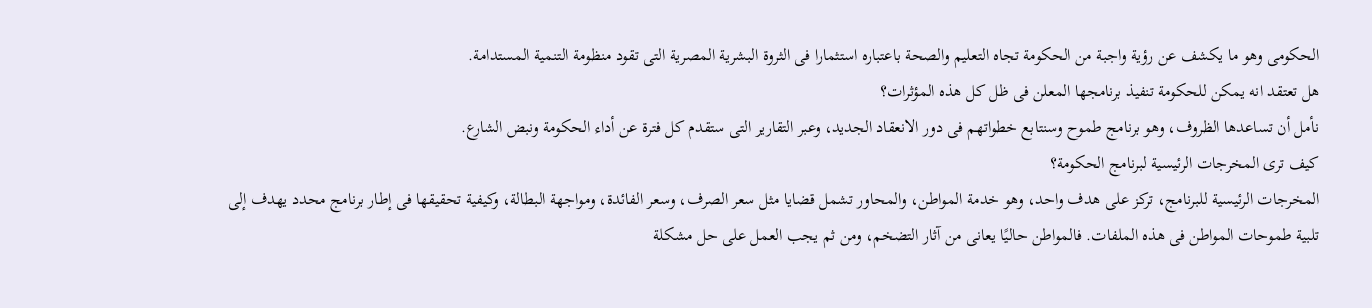الحكومى وهو ما يكشف عن رؤية واجبة من الحكومة تجاه التعليم والصحة باعتباره استثمارا فى الثروة البشرية المصرية التى تقود منظومة التنمية المستدامة.
هل تعتقد انه يمكن للحكومة تنفيذ برنامجها المعلن فى ظل كل هذه المؤثرات؟
نأمل أن تساعدها الظروف، وهو برنامج طموح وسنتابع خطواتهم فى دور الانعقاد الجديد، وعبر التقارير التى ستقدم كل فترة عن أداء الحكومة ونبض الشارع.
كيف ترى المخرجات الرئيسية لبرنامج الحكومة؟
المخرجات الرئيسية للبرنامج، تركز على هدف واحد، وهو خدمة المواطن، والمحاور تشمل قضايا مثل سعر الصرف، وسعر الفائدة، ومواجهة البطالة، وكيفية تحقيقها فى إطار برنامج محدد يهدف إلى تلبية طموحات المواطن فى هذه الملفات. فالمواطن حاليًا يعانى من آثار التضخم، ومن ثم يجب العمل على حل مشكلة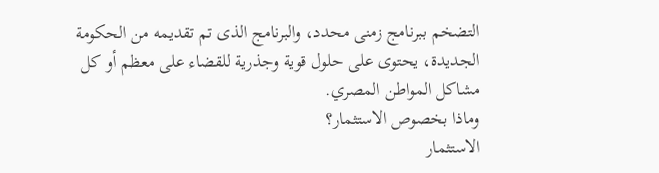التضخم ببرنامج زمنى محدد، والبرنامج الذى تم تقديمه من الحكومة الجديدة، يحتوى على حلول قوية وجذرية للقضاء على معظم أو كل مشاكل المواطن المصري.
وماذا بخصوص الاستثمار؟
الاستثمار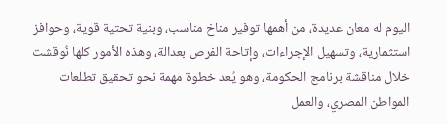اليوم له معان عديدة، من أهمها توفير مناخ مناسب، وبنية تحتية قوية، وحوافز استثمارية، وتسهيل الإجراءات، وإتاحة الفرص بعدالة، وهذه الأمور كلها نُوقشت خلال مناقشة برنامج الحكومة، وهو يُعد خطوة مهمة نحو تحقيق تطلعات المواطن المصري، والعمل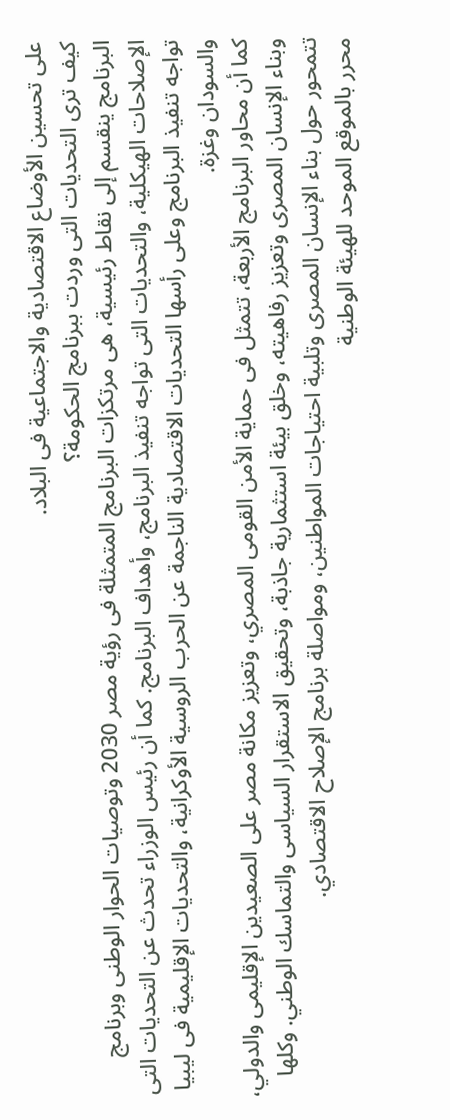على تحسين الأوضاع الاقتصادية والاجتماعية فى البلاد.
كيف ترى التحديات التى وردت ببرنامج الحكومة؟
البرنامج ينقسم إلى نقاط رئيسية، هى مرتكزات البرنامج المتمثلة فى رؤية مصر 2030 وتوصيات الحوار الوطنى وبرنامج الإصلاحات الهيكلية، والتحديات التى تواجه تنفيذ البرنامج، وأهداف البرنامج. كما أن رئيس الوزراء تحدث عن التحديات التى تواجه تنفيذ البرنامج وعلى رأسها التحديات الاقتصادية الناجمة عن الحرب الروسية الأوكرانية، والتحديات الإقليمية فى ليبيا والسودان وغزة.
كما أن محاور البرنامج الأربعة، تتمثل فى حماية الأمن القومى المصري، وتعزيز مكانة مصر على الصعيدين الإقليمى والدولي، وبناء الإنسان المصرى وتعزيز رفاهيته، وخلق بيئة استثمارية جاذبة، وتحقيق الاستقرار السياسى والتماسك الوطني. وكلها تتمحور حول بناء الإنسان المصرى وتلبية احتياجات المواطنين، ومواصلة برنامج الإصلاح الاقتصادي.
محرر بالموقع الموحد للهيئة الوطنية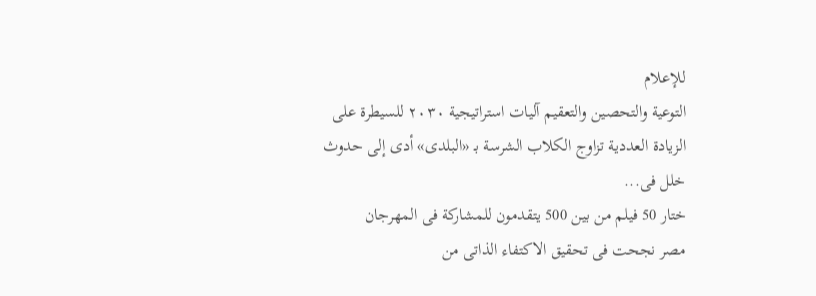للإعلام
التوعية والتحصين والتعقيم آليات استراتيجية ٢٠٣٠ للسيطرة على الزيادة العددية تزاوج الكلاب الشرسة بـ «البلدى» أدى إلى حدوث خلل فى...
ختار 50 فيلم من بين 500 يتقدمون للمشاركة فى المهرجان
مصر نجحت فى تحقيق الاكتفاء الذاتى من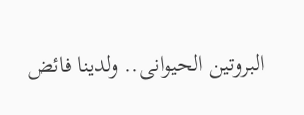البروتين الحيوانى.. ولدينا فائض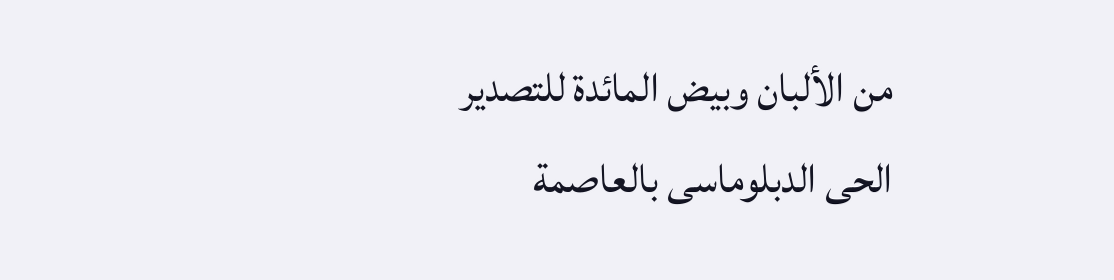من الألبان وبيض المائدة للتصدير
الحى الدبلوماسى بالعاصمة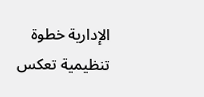الإدارية خطوة تنظيمية تعكس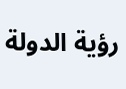رؤية الدولة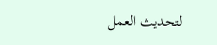لتحديث العمل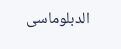الدبلوماسى